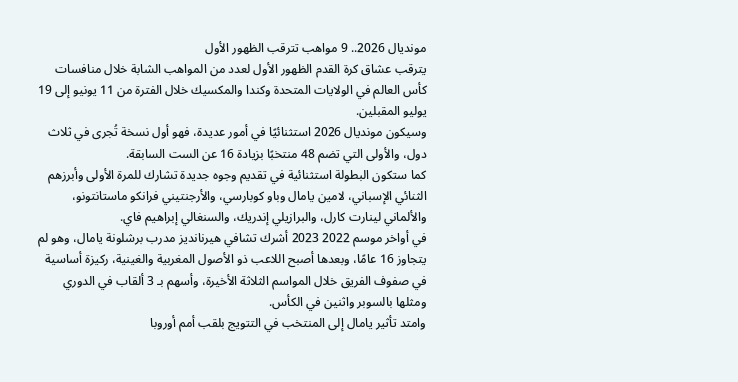مونديال 2026.. 9 مواهب تترقب الظهور الأول
يترقب عشاق كرة القدم الظهور الأول لعدد من المواهب الشابة خلال منافسات كأس العالم في الولايات المتحدة وكندا والمكسيك خلال الفترة من 11 يونيو إلى 19 يوليو المقبلين.
وسيكون مونديال 2026 استثنائيًا في أمور عديدة، فهو أول نسخة تُجرى في ثلاث دول، والأولى التي تضم 48 منتخبًا بزيادة 16 عن الست السابقة.
كما ستكون البطولة استثنائية في تقديم وجوه جديدة تشارك للمرة الأولى وأبرزهم الثنائي الإسباني، لامين يامال وباو كوبارسي، والأرجنتيني فرانكو ماستانتونو، والألماني لينارت كارل، والبرازيلي إندريك، والسنغالي إبراهيم فاي.
في أواخر موسم 2022 2023 أشرك تشافي هيرنانديز مدرب برشلونة يامال، وهو لم يتجاوز 16 عامًا، وبعدها أصبح اللاعب ذو الأصول المغربية والغينية، ركيزة أساسية في صفوف الفريق خلال المواسم الثلاثة الأخيرة، وأسهم بـ 3 ألقاب في الدوري ومثلها بالسوبر واثنين في الكأس.
وامتد تأثير يامال إلى المنتخب في التتويج بلقب أمم أوروبا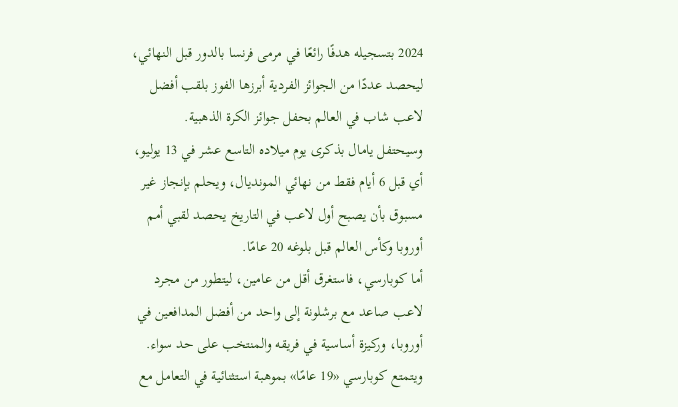2024 بتسجيله هدفًا رائعًا في مرمى فرنسا بالدور قبل النهائي، ليحصد عددًا من الجوائز الفردية أبرزها الفوز بلقب أفضل لاعب شاب في العالم بحفل جوائز الكرة الذهبية.
وسيحتفل يامال بذكرى يوم ميلاده التاسع عشر في 13 يوليو، أي قبل 6 أيام فقط من نهائي المونديال، ويحلم بإنجاز غير مسبوق بأن يصبح أول لاعب في التاريخ يحصد لقبي أمم أوروبا وكأس العالم قبل بلوغه 20 عامًا.
أما كوبارسي، فاستغرق أقل من عامين، ليتطور من مجرد لاعب صاعد مع برشلونة إلى واحد من أفضل المدافعين في أوروبا، وركيزة أساسية في فريقه والمنتخب على حد سواء.
ويتمتع كوبارسي «19 عامًا» بموهبة استثنائية في التعامل مع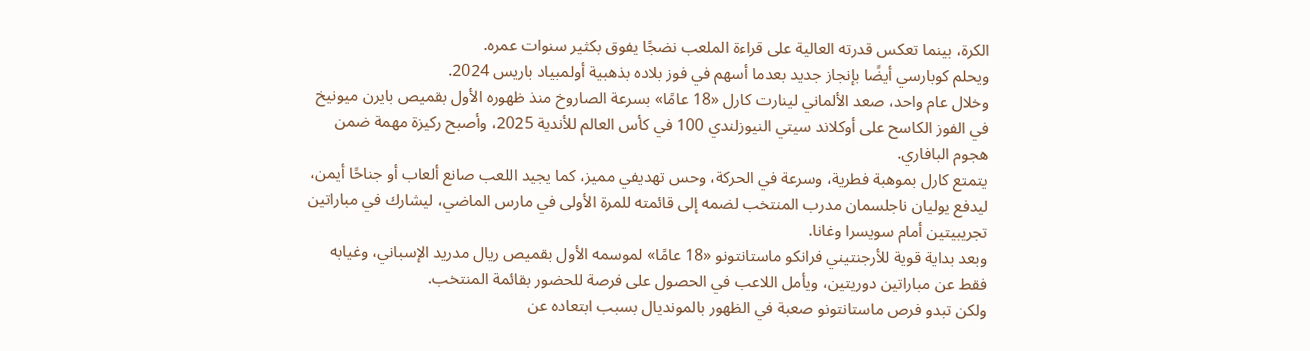الكرة، بينما تعكس قدرته العالية على قراءة الملعب نضجًا يفوق بكثير سنوات عمره.
ويحلم كوبارسي أيضًا بإنجاز جديد بعدما أسهم في فوز بلاده بذهبية أولمبياد باريس 2024.
وخلال عام واحد، صعد الألماني لينارت كارل «18 عامًا» بسرعة الصاروخ منذ ظهوره الأول بقميص بايرن ميونيخ في الفوز الكاسح على أوكلاند سيتي النيوزلندي 100 في كأس العالم للأندية 2025، وأصبح ركيزة مهمة ضمن هجوم البافاري.
يتمتع كارل بموهبة فطرية، وسرعة في الحركة، وحس تهديفي مميز، كما يجيد اللعب صانع ألعاب أو جناحًا أيمن، ليدفع يوليان ناجلسمان مدرب المنتخب لضمه إلى قائمته للمرة الأولى في مارس الماضي، ليشارك في مباراتين تجريبيتين أمام سويسرا وغانا.
وبعد بداية قوية للأرجنتيني فرانكو ماستانتونو «18 عامًا» لموسمه الأول بقميص ريال مدريد الإسباني، وغيابه فقط عن مباراتين دوريتين، ويأمل اللاعب في الحصول على فرصة للحضور بقائمة المنتخب.
ولكن تبدو فرص ماستانتونو صعبة في الظهور بالمونديال بسبب ابتعاده عن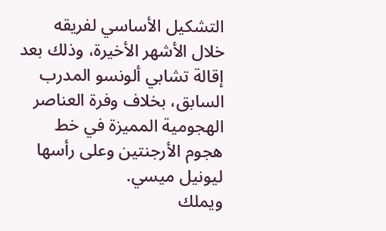التشكيل الأساسي لفريقه خلال الأشهر الأخيرة، وذلك بعد إقالة تشابي ألونسو المدرب السابق، بخلاف وفرة العناصر الهجومية المميزة في خط هجوم الأرجنتين وعلى رأسها ليونيل ميسي.
ويملك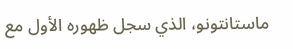ماستانتونو، الذي سجل ظهوره الأول مع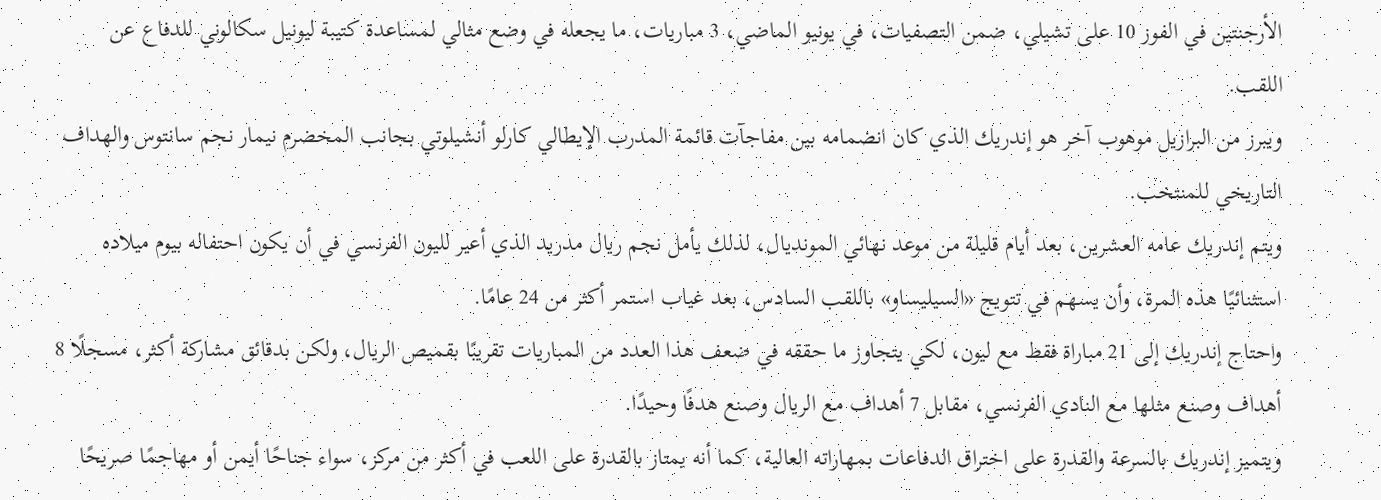الأرجنتين في الفوز 10 على تشيلي، ضمن التصفيات، في يونيو الماضي، 3 مباريات، ما يجعله في وضع مثالي لمساعدة كتيبة ليونيل سكالوني للدفاع عن اللقب.
ويبرز من البرازيل موهوب آخر هو إندريك الذي كان انضمامه بين مفاجآت قائمة المدرب الإيطالي كارلو أنشيلوتي بجانب المخضرم نيمار نجم سانتوس والهداف التاريخي للمنتخب.
ويتم إندريك عامه العشرين، بعد أيام قليلة من موعد نهائي المونديال، لذلك يأمل نجم ريال مدريد الذي أعير لليون الفرنسي في أن يكون احتفاله بيوم ميلاده استثنائيًا هذه المرة، وأن يسهم في تتويج «السيليساو» باللقب السادس، بعد غياب استمر أكثر من 24 عامًا.
واحتاج إندريك إلى 21 مباراة فقط مع ليون، لكي يتجاوز ما حققه في ضعف هذا العدد من المباريات تقريبًا بقميص الريال، ولكن بدقائق مشاركة أكثر، مسجلًا 8 أهداف وصنع مثلها مع النادي الفرنسي، مقابل 7 أهداف مع الريال وصنع هدفًا وحيدًا.
ويتميز إندريك بالسرعة والقدرة على اختراق الدفاعات بمهاراته العالية، كما أنه يمتاز بالقدرة على اللعب في أكثر من مركز، سواء جناحًا أيمن أو مهاجمًا صريحًا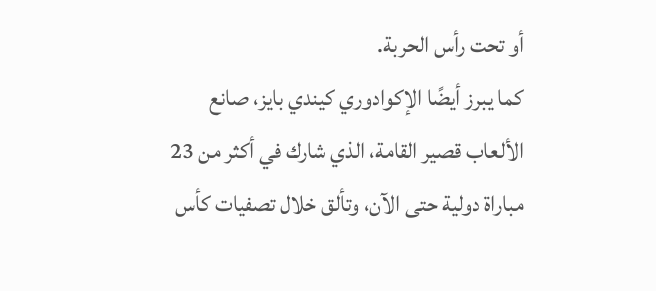أو تحت رأس الحربة.
كما يبرز أيضًا الإكوادوري كيندي بايز، صانع الألعاب قصير القامة، الذي شارك في أكثر من 23 مباراة دولية حتى الآن، وتألق خلال تصفيات كأس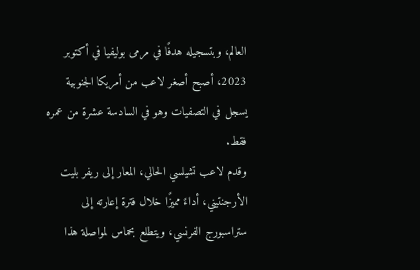العالم، وبتسجيله هدفًا في مرمى بوليفيا في أكتوبر 2023، أصبح أصغر لاعب من أمريكا الجنوبية يسجل في التصفيات وهو في السادسة عشرة من عمره فقط.
وقدم لاعب تشيلسي الحالي، المعار إلى ريفر بليت الأرجنتيني، أداءً مميزًا خلال فترة إعارته إلى ستراسبورج الفرنسي، ويتطلع بحماس لمواصلة هذا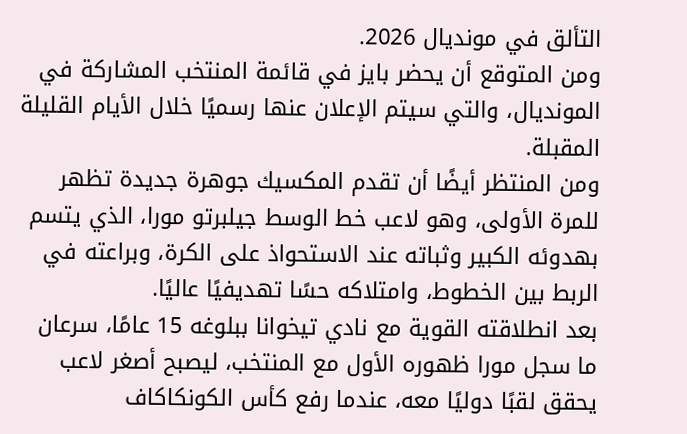التألق في مونديال 2026.
ومن المتوقع أن يحضر بايز في قائمة المنتخب المشاركة في المونديال، والتي سيتم الإعلان عنها رسميًا خلال الأيام القليلة المقبلة.
ومن المنتظر أيضًا أن تقدم المكسيك جوهرة جديدة تظهر للمرة الأولى، وهو لاعب خط الوسط جيلبرتو مورا، الذي يتسم بهدوئه الكبير وثباته عند الاستحواذ على الكرة، وبراعته في الربط بين الخطوط، وامتلاكه حسًا تهديفيًا عاليًا.
بعد انطلاقته القوية مع نادي تيخوانا ببلوغه 15 عامًا، سرعان ما سجل مورا ظهوره الأول مع المنتخب، ليصبح أصغر لاعب يحقق لقبًا دوليًا معه، عندما رفع كأس الكونكاكاف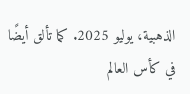الذهبية، يوليو 2025. كما تألق أيضًا في كأس العالم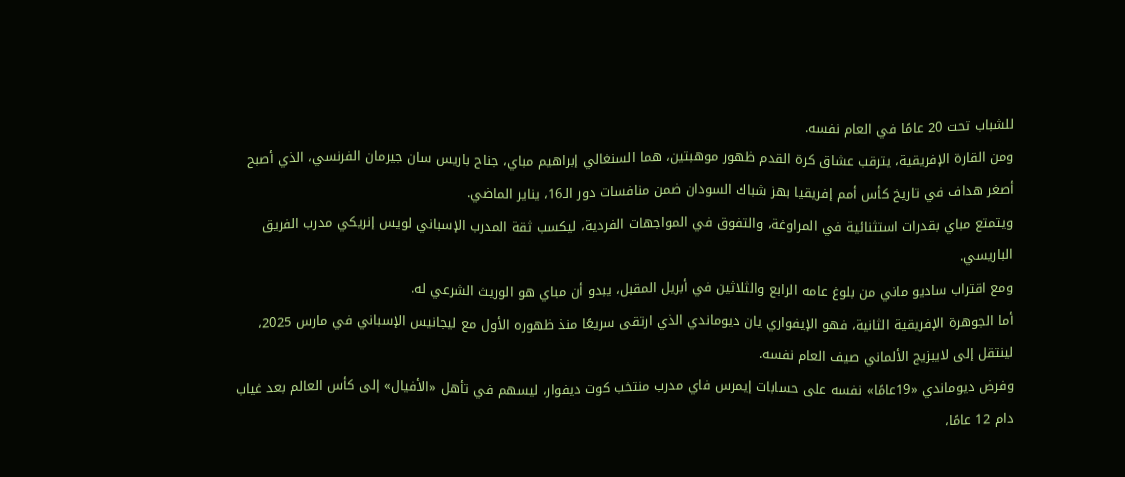للشباب تحت 20 عامًا في العام نفسه.
ومن القارة الإفريقية، يترقب عشاق كرة القدم ظهور موهبتين، هما السنغالي إبراهيم مباي، جناح باريس سان جيرمان الفرنسي، الذي أصبح أصغر هداف في تاريخ كأس أمم إفريقيا بهز شباك السودان ضمن منافسات دور الـ16، يناير الماضي.
ويتمتع مباي بقدرات استثنائية في المراوغة، والتفوق في المواجهات الفردية، ليكسب ثقة المدرب الإسباني لويس إنريكي مدرب الفريق الباريسي.
ومع اقتراب ساديو ماني من بلوغ عامه الرابع والثلاثين في أبريل المقبل، يبدو أن مباي هو الوريث الشرعي له.
أما الجوهرة الإفريقية الثانية، فهو الإيفواري يان ديوماندي الذي ارتقى سريعًا منذ ظهوره الأول مع ليجانيس الإسباني في مارس 2025، لينتقل إلى لايبزيج الألماني صيف العام نفسه.
وفرض ديوماندي «19عامًا» نفسه على حسابات إيمرس فاي مدرب منتخب كوت ديفوار، ليسهم في تأهل «الأفيال» إلى كأس العالم بعد غياب دام 12 عامًا،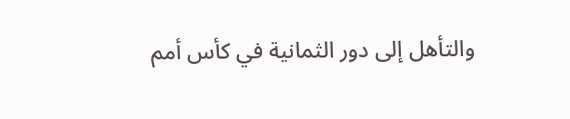والتأهل إلى دور الثمانية في كأس أمم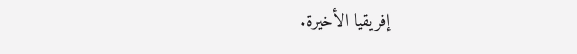إفريقيا الأخيرة.